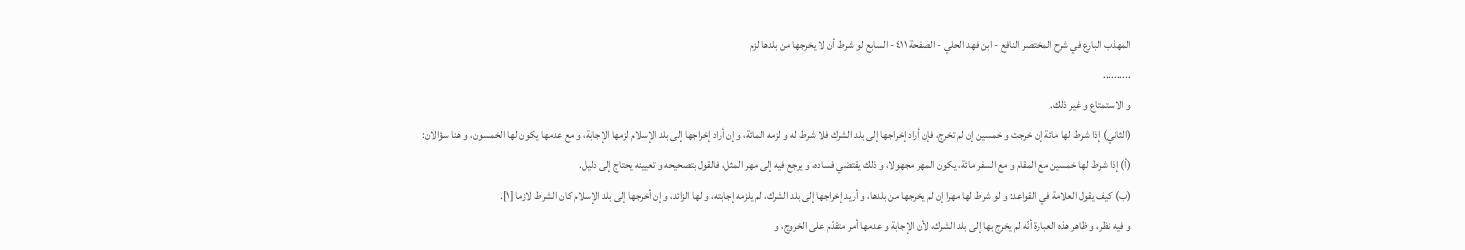المهذب البارع في شرح المختصر النافع - ابن فهد الحلي - الصفحة ٤١١ - السابع لو شرط أن لا يخرجها من بلدها لزم
..........
و الاستمتاع و غير ذلك.
(الثاني) إذا شرط لها مائة إن خرجت و خمسين إن لم تخرج، فإن أراد إخراجها إلى بلد الشرك فلا شرط له و لزمه المائة، و إن أراد إخراجها إلى بلد الإسلام لزمها الإجابة، و مع عدمها يكون لها الخمسون، و هنا سؤالان:
(أ) إذا شرط لها خمسين مع المقام و مع السفر مائة، يكون المهر مجهولا، و ذلك يقتضي فساده، و يرجع فيه إلى مهر المثل، فالقول بتصحيحه و تعيينه يحتاج إلى دليل.
(ب) كيف يقول العلامة في القواعد: و لو شرط لها مهرا إن لم يخرجها من بلدها، و أريد إخراجها إلى بلد الشرك، لم يلزمه إجابته، و لها الزائد، و إن أخرجها إلى بلد الإسلام كان الشرط لازما [١].
و فيه نظر، و ظاهر هذه العبارة أنّه لم يخرج بها إلى بلد الشرك، لأن الإجابة و عدمها أمر متقدّم على الخروج، و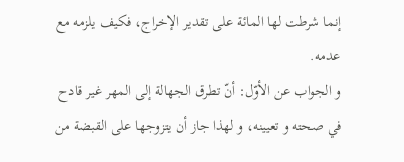إنما شرطت لها المائة على تقدير الإخراج، فكيف يلزمه مع عدمه.
و الجواب عن الأوّل: أنّ تطرق الجهالة إلى المهر غير قادح في صحته و تعيينه، و لهذا جاز أن يتزوجها على القبضة من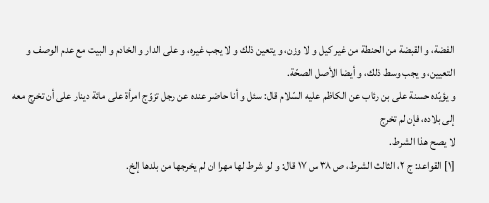الفضة، و القبضة من الحنطة من غير كيل و لا وزن، و يتعين ذلك و لا يجب غيره، و على الدار و الخادم و البيت مع عدم الوصف و التعيين، و يجب وسط ذلك، و أيضا الأصل الصحّة.
و يؤيّده حسنة على بن رئاب عن الكاظم عليه السّلام قال: سئل و أنا حاضر عنده عن رجل تزوّج امرأة على مائة دينار على أن تخرج معه إلى بلاده، فإن لم تخرج
لا يصح هذا الشرط.
[١] القواعد: ج ٢، الثالث الشرط، ص ٣٨ س ١٧ قال: و لو شرط لها مهرا ان لم يخرجها من بلدها إلخ.